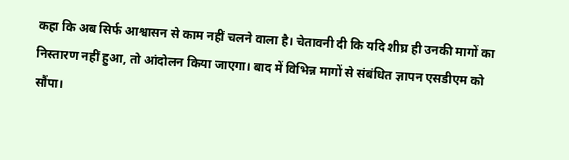कहा कि अब सिर्फ आश्वासन से काम नहीं चलने वाला है। चेतावनी दी कि यदि शीघ्र ही उनकी मागों का निस्तारण नहीं हुआ, तो आंदोलन किया जाएगा। बाद में विभिन्न मागों से संबंधित ज्ञापन एसडीएम को सौंपा।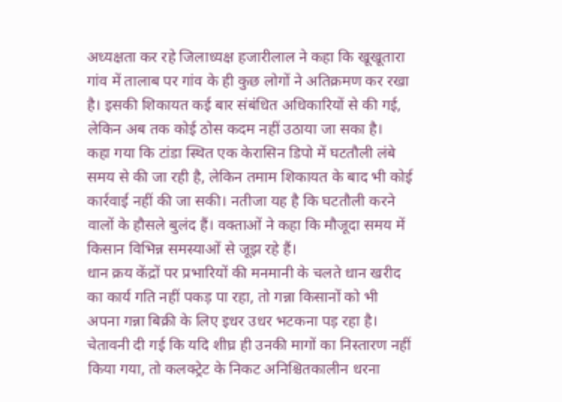अध्यक्षता कर रहे जिलाध्यक्ष हजारीलाल ने कहा कि खूखूतारा गांव में तालाब पर गांव के ही कुछ लोगों ने अतिक्रमण कर रखा है। इसकी शिकायत कई बार संबंधित अधिकारियों से की गई, लेकिन अब तक कोई ठोस कदम नहीं उठाया जा सका है।
कहा गया कि टांडा स्थित एक केरासिन डिपो में घटतौली लंबे समय से की जा रही है, लेकिन तमाम शिकायत के बाद भी कोई कार्रवाई नहीं की जा सकी। नतीजा यह है कि घटतौली करने वालों के हौसले बुलंद हैं। वक्ताओं ने कहा कि मौजूदा समय में किसान विभिन्न समस्याओं से जूझ रहे हैं।
धान क्रय केंद्रों पर प्रभारियों की मनमानी के चलते धान खरीद का कार्य गति नहीं पकड़ पा रहा, तो गन्ना किसानों को भी अपना गन्ना बिक्री के लिए इधर उधर भटकना पड़ रहा है।
चेतावनी दी गई कि यदि शीघ्र ही उनकी मागों का निस्तारण नहीं किया गया, तो कलक्ट्रेट के निकट अनिश्चितकालीन धरना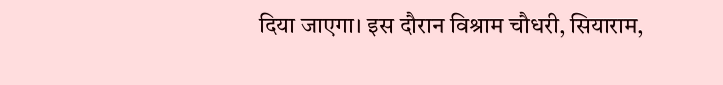दिया जाएगा। इस दौरान विश्राम चौधरी, सियाराम,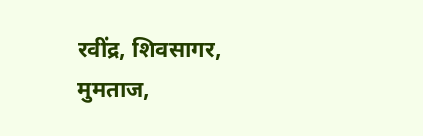रवींद्र, शिवसागर, मुमताज,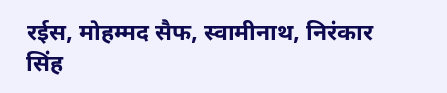रईस, मोहम्मद सैफ, स्वामीनाथ, निरंकार सिंह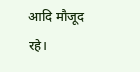आदि मौजूद रहे।